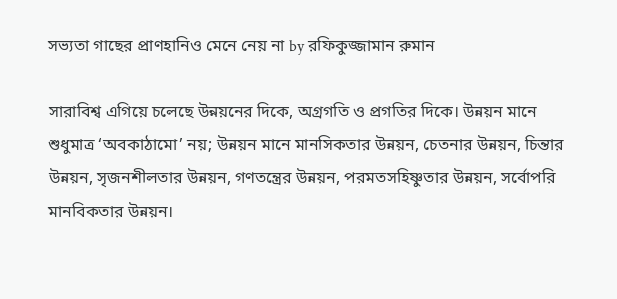সভ্যতা গাছের প্রাণহানিও মেনে নেয় না by রফিকুজ্জামান রুমান

সারাবিশ্ব এগিয়ে চলেছে উন্নয়নের দিকে, অগ্রগতি ও প্রগতির দিকে। উন্নয়ন মানে শুধুমাত্র ‘অবকাঠামো’ নয়; উন্নয়ন মানে মানসিকতার উন্নয়ন, চেতনার উন্নয়ন, চিন্তার উন্নয়ন, সৃজনশীলতার উন্নয়ন, গণতন্ত্রের উন্নয়ন, পরমতসহিষ্ণুতার উন্নয়ন, সর্বোপরি মানবিকতার উন্নয়ন।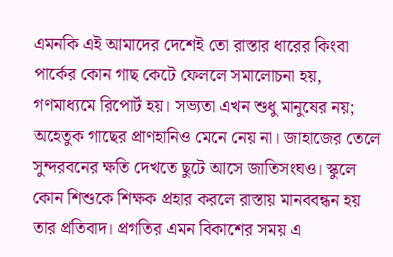এমনকি এই আমাদের দেশেই তো রাস্তার ধারের কিংবা পার্কের কোন গাছ কেটে ফেললে সমালোচনা হয়, গণমাধ্যমে রিপোর্ট হয়। সভ্যতা এখন শুধু মানুষের নয়; অহেতুক গাছের প্রাণহানিও মেনে নেয় না। জাহাজের তেলে সুন্দরবনের ক্ষতি দেখতে ছুটে আসে জাতিসংঘও। স্কুলে কোন শিশুকে শিক্ষক প্রহার করলে রাস্তায় মানববন্ধন হয় তার প্রতিবাদ। প্রগতির এমন বিকাশের সময় এ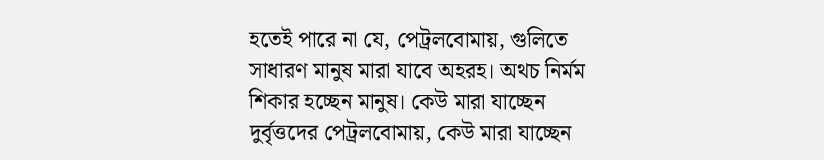হতেই পারে না যে, পেট্রলবোমায়, গুলিতে সাধারণ মানুষ মারা যাবে অহরহ। অথচ নির্মম শিকার হচ্ছেন মানুষ। কেউ মারা যাচ্ছেন দুর্বৃত্তদের পেট্রলবোমায়, কেউ মারা যাচ্ছেন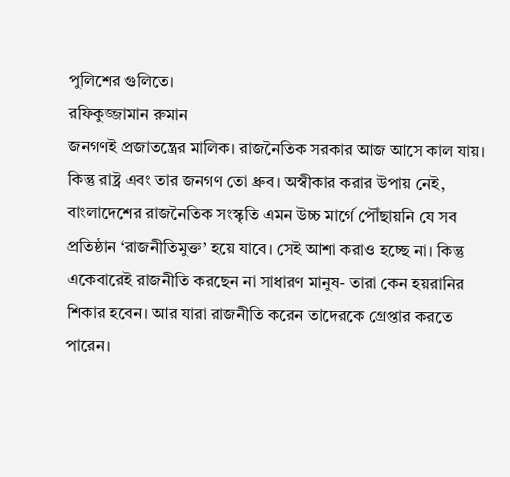পুলিশের গুলিতে।
রফিকুজ্জামান রুমান
জনগণই প্রজাতন্ত্রের মালিক। রাজনৈতিক সরকার আজ আসে কাল যায়। কিন্তু রাষ্ট্র এবং তার জনগণ তো ধ্রুব। অস্বীকার করার উপায় নেই, বাংলাদেশের রাজনৈতিক সংস্কৃতি এমন উচ্চ মার্গে পৌঁছায়নি যে সব প্রতিষ্ঠান ‘রাজনীতিমুক্ত’ হয়ে যাবে। সেই আশা করাও হচ্ছে না। কিন্তু একেবারেই রাজনীতি করছেন না সাধারণ মানুষ- তারা কেন হয়রানির শিকার হবেন। আর যারা রাজনীতি করেন তাদেরকে গ্রেপ্তার করতে পারেন।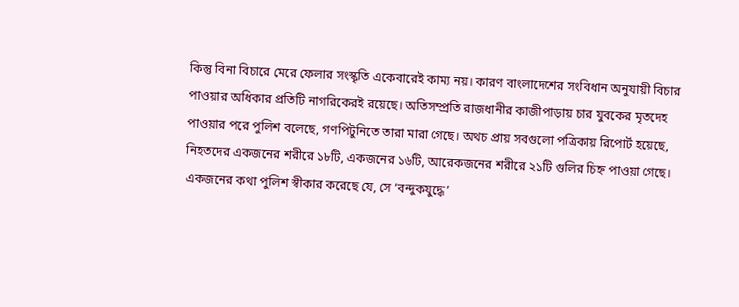কিন্তু বিনা বিচারে মেরে ফেলার সংস্কৃতি একেবারেই কাম্য নয়। কারণ বাংলাদেশের সংবিধান অনুযায়ী বিচার পাওয়ার অধিকার প্রতিটি নাগরিকেরই রয়েছে। অতিসম্প্রতি রাজধানীর কাজীপাড়ায় চার যুবকের মৃতদেহ পাওয়ার পরে পুলিশ বলেছে, গণপিটুনিতে তারা মারা গেছে। অথচ প্রায় সবগুলো পত্রিকায় রিপোর্ট হয়েছে, নিহতদের একজনের শরীরে ১৮টি, একজনের ১৬টি, আরেকজনের শরীরে ২১টি গুলির চিহ্ন পাওয়া গেছে। একজনের কথা পুলিশ স্বীকার করেছে যে, সে ‘বন্দুকযুদ্ধে’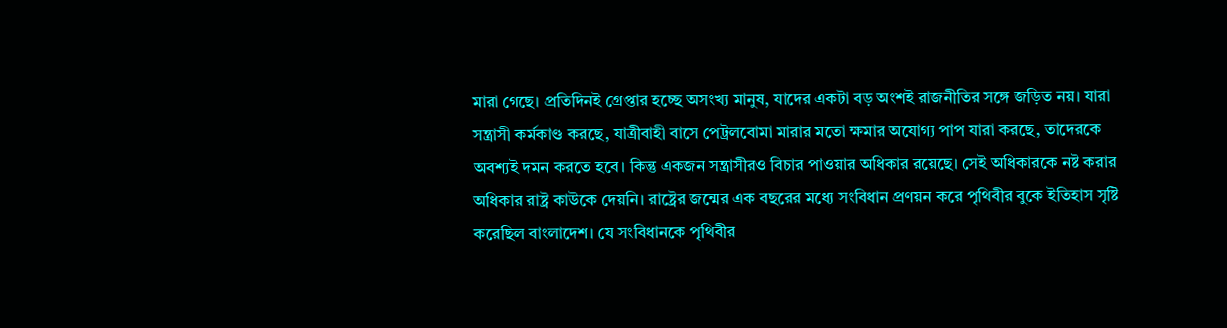মারা গেছে। প্রতিদিনই গ্রেপ্তার হচ্ছে অসংখ্য মানুষ, যাদের একটা বড় অংশই রাজনীতির সঙ্গে জড়িত নয়। যারা সন্ত্রাসী কর্মকাণ্ড করছে, যাত্রীবাহী বাসে পেট্রলবোমা মারার মতো ক্ষমার অযোগ্য পাপ যারা করছে, তাদেরকে অবশ্যই দমন করতে হবে। কিন্তু একজন সন্ত্রাসীরও বিচার পাওয়ার অধিকার রয়েছে। সেই অধিকারকে নষ্ট করার অধিকার রাষ্ট্র কাউকে দেয়নি। রাষ্ট্রের জন্মের এক বছরের মধ্যে সংবিধান প্রণয়ন করে পৃথিবীর বুকে ইতিহাস সৃষ্টি করেছিল বাংলাদেশ। যে সংবিধানকে পৃথিবীর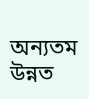অন্যতম উন্নত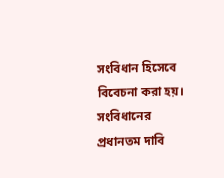সংবিধান হিসেবে বিবেচনা করা হয়। সংবিধানের প্রধানতম দাবি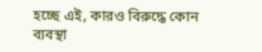হচ্ছে এই, কারও বিরুদ্ধে কোন ব্যবস্থা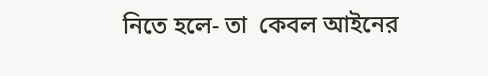নিতে হলে- তা  কেবল আইনের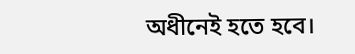অধীনেই হতে হবে।